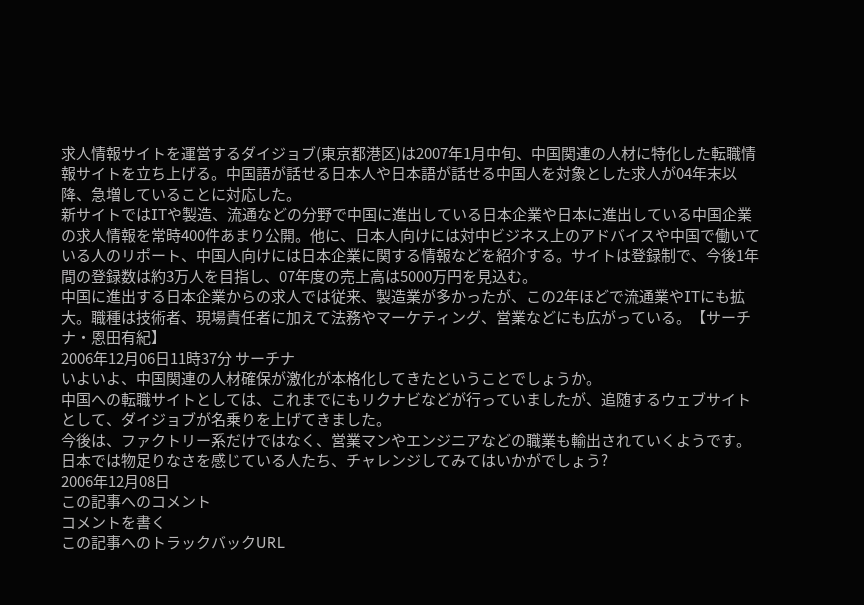求人情報サイトを運営するダイジョブ(東京都港区)は2007年1月中旬、中国関連の人材に特化した転職情報サイトを立ち上げる。中国語が話せる日本人や日本語が話せる中国人を対象とした求人が04年末以降、急増していることに対応した。
新サイトではITや製造、流通などの分野で中国に進出している日本企業や日本に進出している中国企業の求人情報を常時400件あまり公開。他に、日本人向けには対中ビジネス上のアドバイスや中国で働いている人のリポート、中国人向けには日本企業に関する情報などを紹介する。サイトは登録制で、今後1年間の登録数は約3万人を目指し、07年度の売上高は5000万円を見込む。
中国に進出する日本企業からの求人では従来、製造業が多かったが、この2年ほどで流通業やITにも拡大。職種は技術者、現場責任者に加えて法務やマーケティング、営業などにも広がっている。【サーチナ・恩田有紀】
2006年12月06日11時37分 サーチナ
いよいよ、中国関連の人材確保が激化が本格化してきたということでしょうか。
中国への転職サイトとしては、これまでにもリクナビなどが行っていましたが、追随するウェブサイトとして、ダイジョブが名乗りを上げてきました。
今後は、ファクトリー系だけではなく、営業マンやエンジニアなどの職業も輸出されていくようです。日本では物足りなさを感じている人たち、チャレンジしてみてはいかがでしょう?
2006年12月08日
この記事へのコメント
コメントを書く
この記事へのトラックバックURL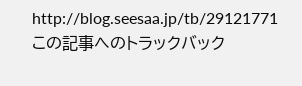http://blog.seesaa.jp/tb/29121771
この記事へのトラックバック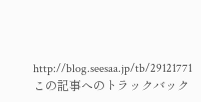http://blog.seesaa.jp/tb/29121771
この記事へのトラックバック